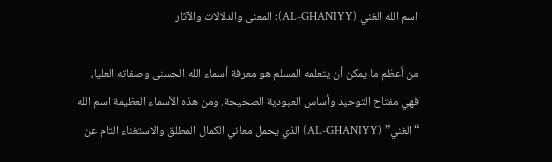اسم الله الغني (AL-GHANIYY): المعنى والدلالات والآثار

من أعظم ما يمكن أن يتعلمه المسلم هو معرفة أسماء الله الحسنى وصفاته العليا، فهي مفتاح التوحيد وأساس العبودية الصحيحة. ومن هذه الأسماء العظيمة اسم الله “الغني” (AL-GHANIYY) الذي يحمل معاني الكمال المطلق والاستغناء التام عن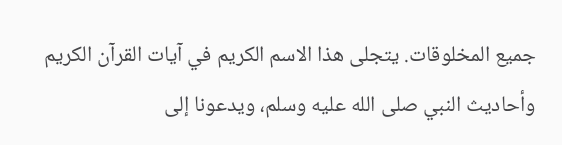جميع المخلوقات. يتجلى هذا الاسم الكريم في آيات القرآن الكريم وأحاديث النبي صلى الله عليه وسلم، ويدعونا إلى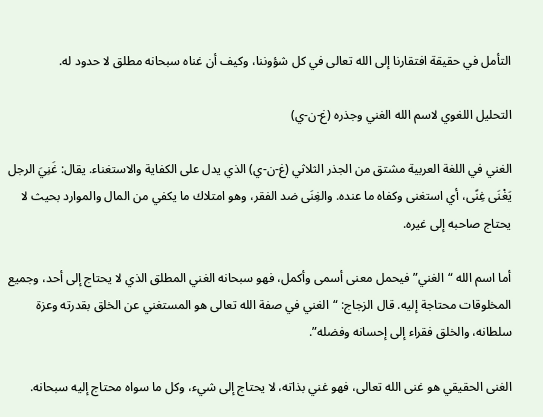التأمل في حقيقة افتقارنا إلى الله تعالى في كل شؤوننا، وكيف أن غناه سبحانه مطلق لا حدود له.

التحليل اللغوي لاسم الله الغني وجذره (غ-ن-ي)

الغني في اللغة العربية مشتق من الجذر الثلاثي (غ-ن-ي) الذي يدل على الكفاية والاستغناء. يقال: غَنِيَ الرجل يَغْنَى غِنًى، أي استغنى وكفاه ما عنده. والغِنَى ضد الفقر، وهو امتلاك ما يكفي من المال والموارد بحيث لا يحتاج صاحبه إلى غيره.

أما اسم الله “الغني” فيحمل معنى أسمى وأكمل، فهو سبحانه الغني المطلق الذي لا يحتاج إلى أحد، وجميع المخلوقات محتاجة إليه. قال الزجاج: “الغني في صفة الله تعالى هو المستغني عن الخلق بقدرته وعزة سلطانه، والخلق فقراء إلى إحسانه وفضله”.

الغنى الحقيقي هو غنى الله تعالى، فهو غني بذاته، لا يحتاج إلى شيء، وكل ما سواه محتاج إليه سبحانه.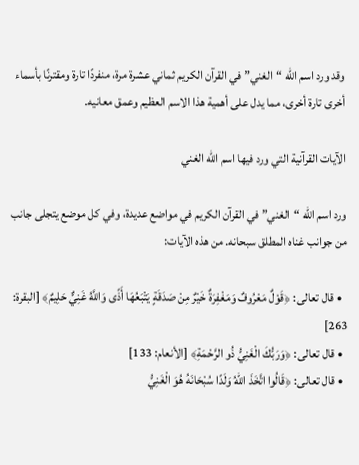وقد ورد اسم الله “الغني” في القرآن الكريم ثماني عشرة مرة، منفردًا تارة ومقترنًا بأسماء أخرى تارة أخرى، مما يدل على أهمية هذا الاسم العظيم وعمق معانيه.

الآيات القرآنية التي ورد فيها اسم الله الغني

ورد اسم الله “الغني” في القرآن الكريم في مواضع عديدة، وفي كل موضع يتجلى جانب من جوانب غناه المطلق سبحانه. من هذه الآيات:

  • قال تعالى: ﴿قَوْلٌ مَعْرُوفٌ وَمَغْفِرَةٌ خَيْرٌ مِنْ صَدَقَةٍ يَتْبَعُهَا أَذًى وَاللَّهُ غَنِيٌّ حَلِيمٌ﴾ [البقرة: 263]
  • قال تعالى: ﴿وَرَبُّكَ الْغَنِيُّ ذُو الرَّحْمَةِ﴾ [الأنعام: 133]
  • قال تعالى: ﴿قَالُوا اتَّخَذَ اللهُ وَلَدًا سُبْحَانَهُ هُوَ الْغَنِيُّ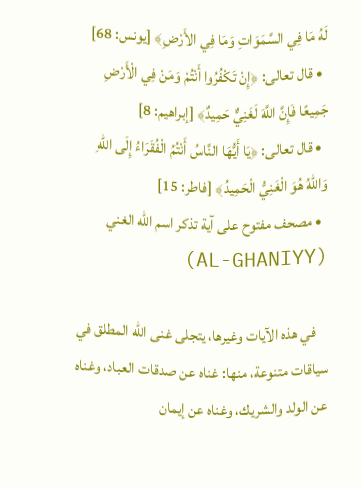لَهُ مَا فِي السَّمَوَاتِ وَمَا فِي الأَرْضِ﴾ [يونس: 68]
  • قال تعالى: ﴿إِنْ تَكْفُرُوا أَنْتُمْ وَمَنْ فِي الْأَرْضِ جَمِيعًا فَإِنَّ اللَّهَ لَغَنِيٌّ حَمِيدٌ﴾ [إبراهيم: 8]
  • قال تعالى: ﴿يَا أَيُّهَا النَّاسُ أَنْتُمُ الْفُقَرَاءُ إِلَى اللهِ وَاللهُ هُوَ الْغَنِيُّ الْحَمِيدُ﴾ [فاطر: 15]
  • مصحف مفتوح على آية تذكر اسم الله الغني (AL-GHANIYY)

    في هذه الآيات وغيرها، يتجلى غنى الله المطلق في سياقات متنوعة، منها: غناه عن صدقات العباد، وغناه عن الولد والشريك، وغناه عن إيمان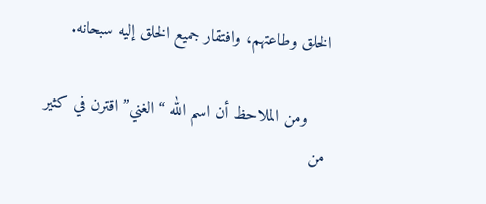الخلق وطاعتهم، وافتقار جميع الخلق إليه سبحانه.

    ومن الملاحظ أن اسم الله “الغني” اقترن في كثير من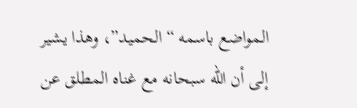المواضع باسمه “الحميد”، وهذا يشير إلى أن الله سبحانه مع غناه المطلق عن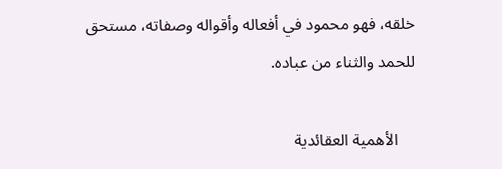خلقه، فهو محمود في أفعاله وأقواله وصفاته، مستحق للحمد والثناء من عباده.

    الأهمية العقائدية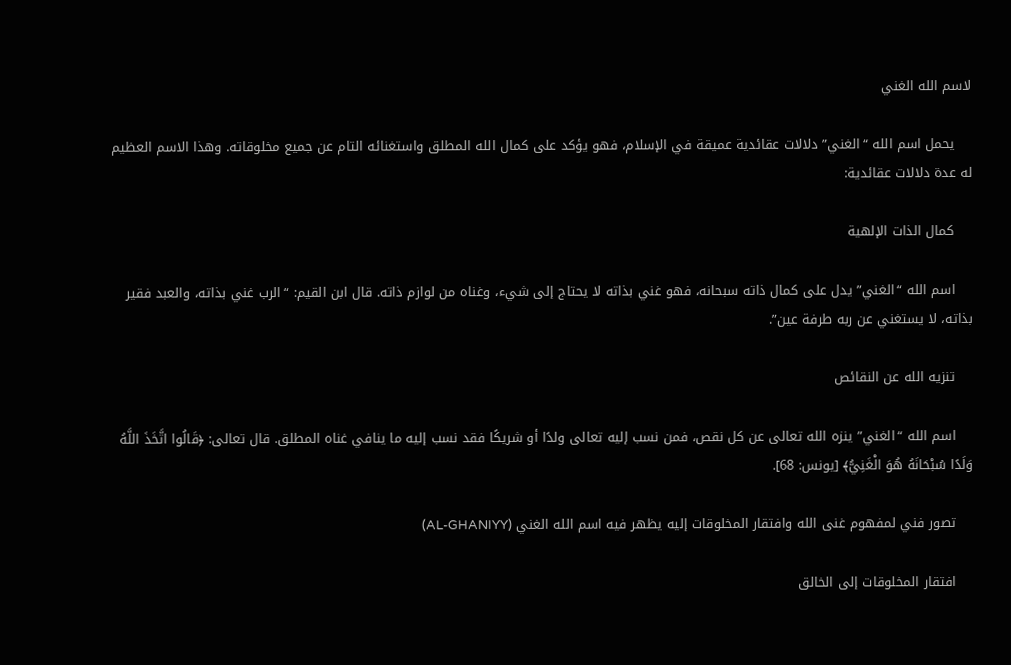لاسم الله الغني

    يحمل اسم الله “الغني” دلالات عقائدية عميقة في الإسلام، فهو يؤكد على كمال الله المطلق واستغنائه التام عن جميع مخلوقاته. وهذا الاسم العظيم له عدة دلالات عقائدية:

    كمال الذات الإلهية

    اسم الله “الغني” يدل على كمال ذاته سبحانه، فهو غني بذاته لا يحتاج إلى شيء، وغناه من لوازم ذاته. قال ابن القيم: “الرب غني بذاته، والعبد فقير بذاته، لا يستغني عن ربه طرفة عين”.

    تنزيه الله عن النقائص

    اسم الله “الغني” ينزه الله تعالى عن كل نقص، فمن نسب إليه تعالى ولدًا أو شريكًا فقد نسب إليه ما ينافي غناه المطلق. قال تعالى: ﴿قَالُوا اتَّخَذَ اللَّهُ وَلَدًا سُبْحَانَهُ هُوَ الْغَنِيُّ﴾ [يونس: 68].

    تصور فني لمفهوم غنى الله وافتقار المخلوقات إليه يظهر فيه اسم الله الغني (AL-GHANIYY)

    افتقار المخلوقات إلى الخالق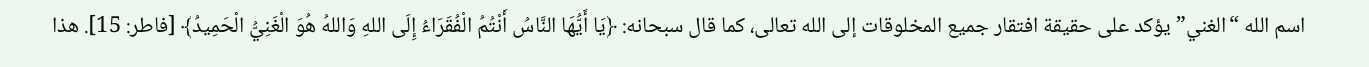اسم الله “الغني” يؤكد على حقيقة افتقار جميع المخلوقات إلى الله تعالى، كما قال سبحانه: ﴿يَا أَيُّهَا النَّاسُ أَنْتُمُ الْفُقَرَاءُ إِلَى اللهِ وَاللهُ هُوَ الْغَنِيُّ الْحَمِيدُ﴾ [فاطر: 15]. هذا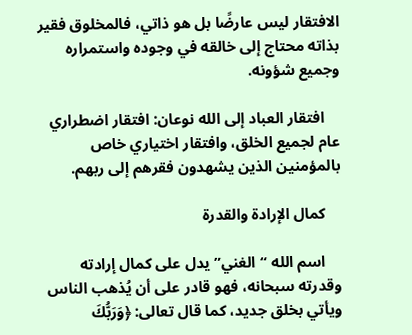الافتقار ليس عارضًا بل هو ذاتي، فالمخلوق فقير بذاته محتاج إلى خالقه في وجوده واستمراره وجميع شؤونه.

    افتقار العباد إلى الله نوعان: افتقار اضطراري عام لجميع الخلق، وافتقار اختياري خاص بالمؤمنين الذين يشهدون فقرهم إلى ربهم.

    كمال الإرادة والقدرة

    اسم الله “الغني” يدل على كمال إرادته وقدرته سبحانه، فهو قادر على أن يُذهب الناس ويأتي بخلق جديد، كما قال تعالى: ﴿وَرَبُّكَ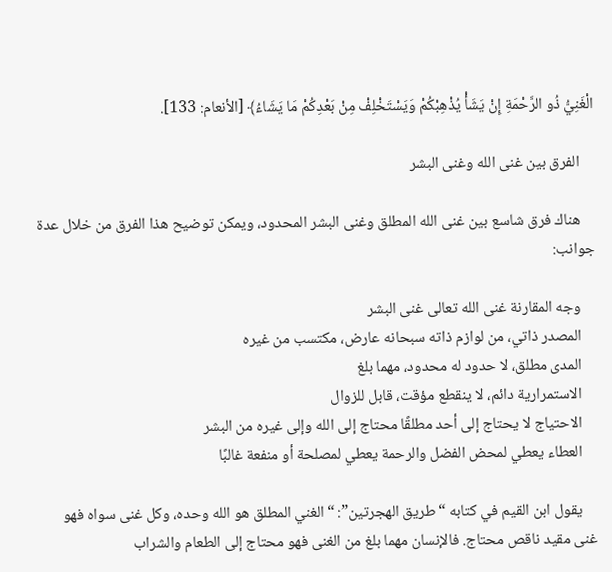الْغَنِيُّ ذُو الرَّحْمَةِ إِنْ يَشَأْ يُذْهِبْكُمْ وَيَسْتَخْلِفْ مِنْ بَعْدِكُمْ مَا يَشَاءُ﴾ [الأنعام: 133].

    الفرق بين غنى الله وغنى البشر

    هناك فرق شاسع بين غنى الله المطلق وغنى البشر المحدود، ويمكن توضيح هذا الفرق من خلال عدة جوانب:

    وجه المقارنة غنى الله تعالى غنى البشر
    المصدر ذاتي، من لوازم ذاته سبحانه عارض، مكتسب من غيره
    المدى مطلق، لا حدود له محدود، مهما بلغ
    الاستمرارية دائم، لا ينقطع مؤقت، قابل للزوال
    الاحتياج لا يحتاج إلى أحد مطلقًا محتاج إلى الله وإلى غيره من البشر
    العطاء يعطي لمحض الفضل والرحمة يعطي لمصلحة أو منفعة غالبًا

    يقول ابن القيم في كتابه “طريق الهجرتين”: “الغني المطلق هو الله وحده، وكل غنى سواه فهو غنى مقيد ناقص محتاج. فالإنسان مهما بلغ من الغنى فهو محتاج إلى الطعام والشراب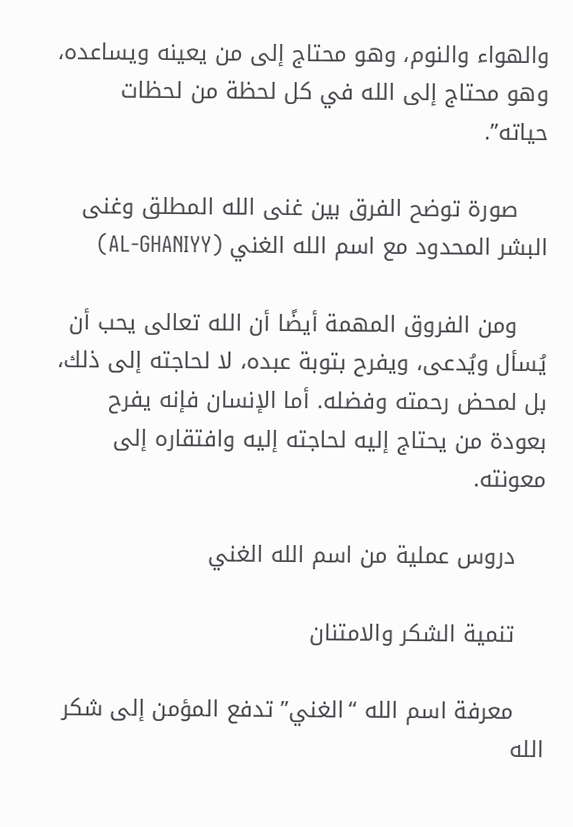والهواء والنوم، وهو محتاج إلى من يعينه ويساعده، وهو محتاج إلى الله في كل لحظة من لحظات حياته”.

    صورة توضح الفرق بين غنى الله المطلق وغنى البشر المحدود مع اسم الله الغني (AL-GHANIYY)

    ومن الفروق المهمة أيضًا أن الله تعالى يحب أن يُسأل ويُدعى، ويفرح بتوبة عبده، لا لحاجته إلى ذلك، بل لمحض رحمته وفضله. أما الإنسان فإنه يفرح بعودة من يحتاج إليه لحاجته إليه وافتقاره إلى معونته.

    دروس عملية من اسم الله الغني

    تنمية الشكر والامتنان

    معرفة اسم الله “الغني” تدفع المؤمن إلى شكر الله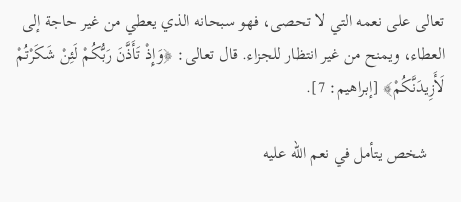تعالى على نعمه التي لا تحصى، فهو سبحانه الذي يعطي من غير حاجة إلى العطاء، ويمنح من غير انتظار للجزاء. قال تعالى: ﴿وَإِذْ تَأَذَّنَ رَبُّكُمْ لَئِنْ شَكَرْتُمْ لَأَزِيدَنَّكُمْ﴾ [إبراهيم: 7].

    شخص يتأمل في نعم الله عليه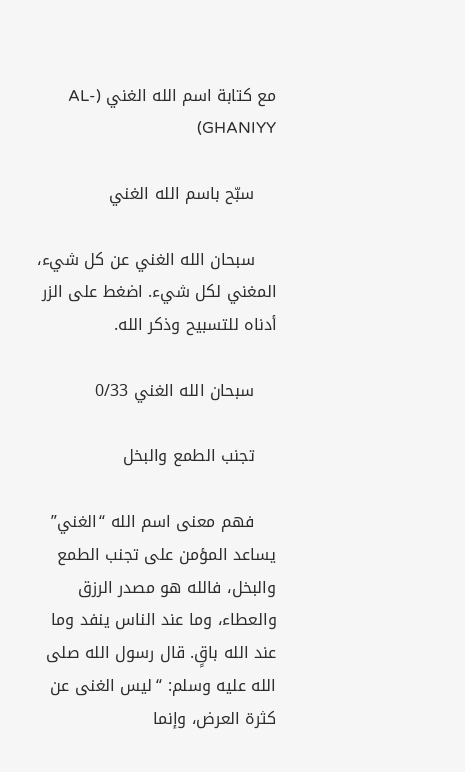مع كتابة اسم الله الغني (AL-GHANIYY)

    سبّح باسم الله الغني

    سبحان الله الغني عن كل شيء، المغني لكل شيء. اضغط على الزر أدناه للتسبيح وذكر الله.

    سبحان الله الغني 0/33

    تجنب الطمع والبخل

    فهم معنى اسم الله “الغني” يساعد المؤمن على تجنب الطمع والبخل، فالله هو مصدر الرزق والعطاء، وما عند الناس ينفد وما عند الله باقٍ. قال رسول الله صلى الله عليه وسلم: “ليس الغنى عن كثرة العرض، وإنما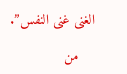الغنى غنى النفس”.

    من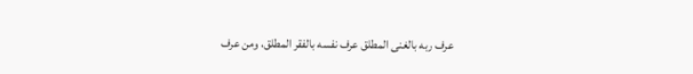عرف ربه بالغنى المطلق عرف نفسه بالفقر المطلق، ومن عرف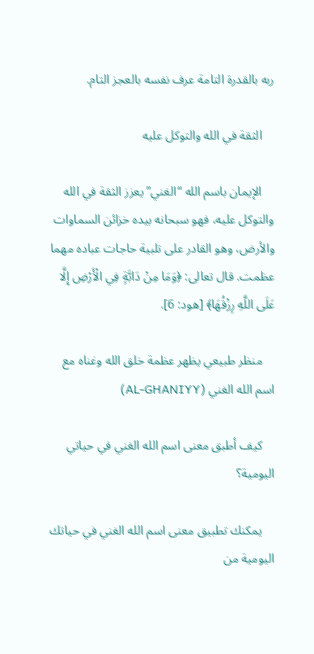ربه بالقدرة التامة عرف نفسه بالعجز التام.

    الثقة في الله والتوكل عليه

    الإيمان باسم الله “الغني” يعزز الثقة في الله والتوكل عليه، فهو سبحانه بيده خزائن السماوات والأرض، وهو القادر على تلبية حاجات عباده مهما عظمت. قال تعالى: ﴿وَمَا مِنْ دَابَّةٍ فِي الْأَرْضِ إِلَّا عَلَى اللَّهِ رِزْقُهَا﴾ [هود: 6].

    منظر طبيعي يظهر عظمة خلق الله وغناه مع اسم الله الغني (AL-GHANIYY)

    كيف أطبق معنى اسم الله الغني في حياتي اليومية؟

    يمكنك تطبيق معنى اسم الله الغني في حياتك اليومية من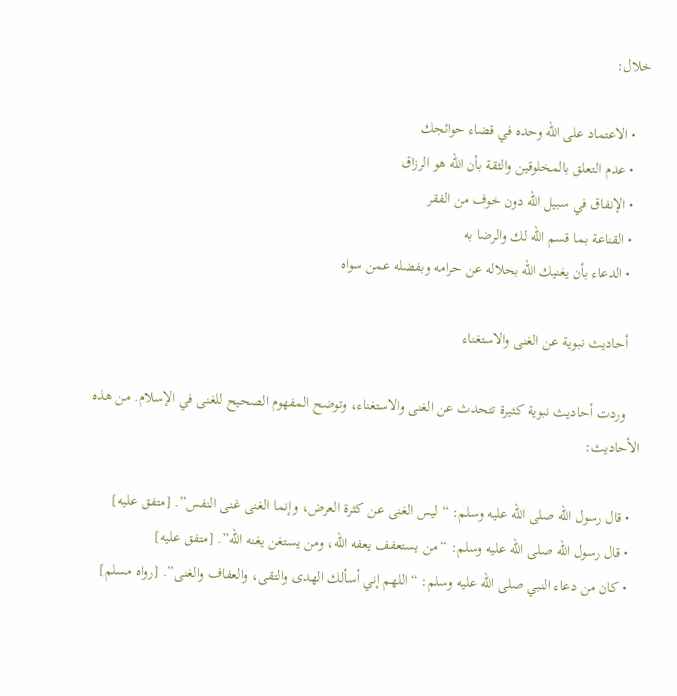خلال:

    • الاعتماد على الله وحده في قضاء حوائجك
    • عدم التعلق بالمخلوقين والثقة بأن الله هو الرزاق
    • الإنفاق في سبيل الله دون خوف من الفقر
    • القناعة بما قسم الله لك والرضا به
    • الدعاء بأن يغنيك الله بحلاله عن حرامه وبفضله عمن سواه

    أحاديث نبوية عن الغنى والاستغناء

    وردت أحاديث نبوية كثيرة تتحدث عن الغنى والاستغناء، وتوضح المفهوم الصحيح للغنى في الإسلام. من هذه الأحاديث:

  • قال رسول الله صلى الله عليه وسلم: “ليس الغنى عن كثرة العرض، وإنما الغنى غنى النفس”. [متفق عليه]
  • قال رسول الله صلى الله عليه وسلم: “من يستعفف يعفه الله، ومن يستغن يغنه الله”. [متفق عليه]
  • كان من دعاء النبي صلى الله عليه وسلم: “اللهم إني أسألك الهدى والتقى، والعفاف والغنى”. [رواه مسلم]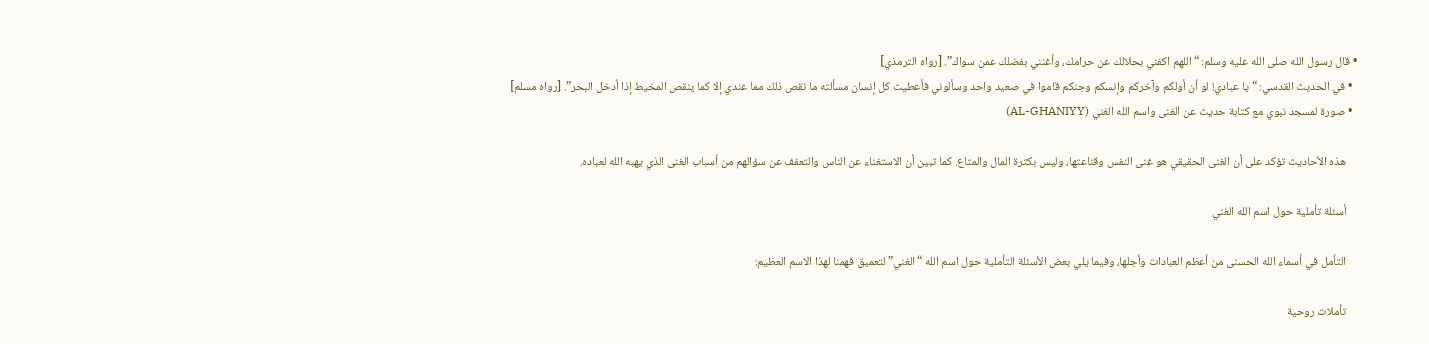• قال رسول الله صلى الله عليه وسلم: “اللهم اكفني بحلالك عن حرامك، وأغنني بفضلك عمن سواك”. [رواه الترمذي]
  • في الحديث القدسي: “يا عبادي! لو أن أولكم وآخركم وإنسكم وجنكم قاموا في صعيد واحد وسألوني فأعطيت كل إنسان مسألته ما نقص ذلك مما عندي إلا كما ينقص المخيط إذا أدخل البحر”. [رواه مسلم]
  • صورة لمسجد نبوي مع كتابة حديث عن الغنى واسم الله الغني (AL-GHANIYY)

    هذه الأحاديث تؤكد على أن الغنى الحقيقي هو غنى النفس وقناعتها، وليس بكثرة المال والمتاع. كما تبين أن الاستغناء عن الناس والتعفف عن سؤالهم من أسباب الغنى الذي يهبه الله لعباده.

    أسئلة تأملية حول اسم الله الغني

    التأمل في أسماء الله الحسنى من أعظم العبادات وأجلها، وفيما يلي بعض الأسئلة التأملية حول اسم الله “الغني” لتعميق فهمنا لهذا الاسم العظيم:

    تأملات روحية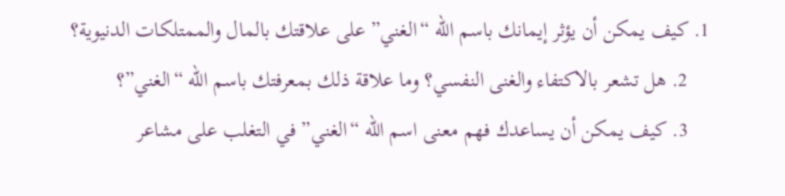1. كيف يمكن أن يؤثر إيمانك باسم الله “الغني” على علاقتك بالمال والممتلكات الدنيوية؟
    2. هل تشعر بالاكتفاء والغنى النفسي؟ وما علاقة ذلك بمعرفتك باسم الله “الغني”؟
    3. كيف يمكن أن يساعدك فهم معنى اسم الله “الغني” في التغلب على مشاعر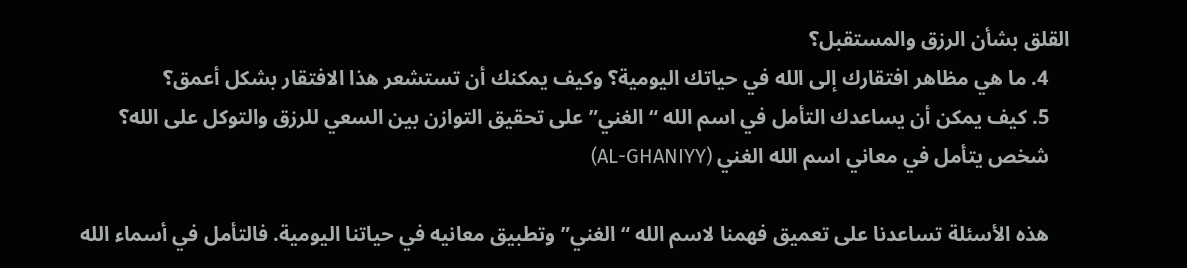القلق بشأن الرزق والمستقبل؟
    4. ما هي مظاهر افتقارك إلى الله في حياتك اليومية؟ وكيف يمكنك أن تستشعر هذا الافتقار بشكل أعمق؟
    5. كيف يمكن أن يساعدك التأمل في اسم الله “الغني” على تحقيق التوازن بين السعي للرزق والتوكل على الله؟
    شخص يتأمل في معاني اسم الله الغني (AL-GHANIYY)

    هذه الأسئلة تساعدنا على تعميق فهمنا لاسم الله “الغني” وتطبيق معانيه في حياتنا اليومية. فالتأمل في أسماء الله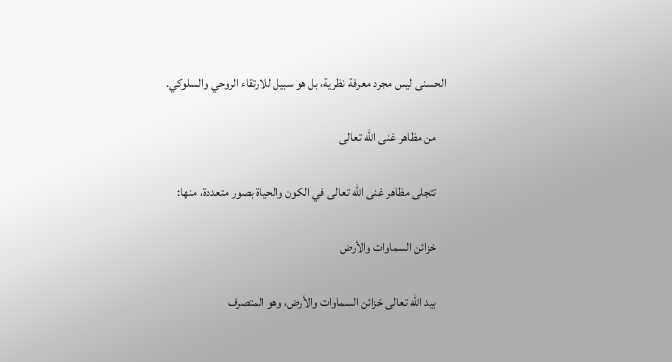الحسنى ليس مجرد معرفة نظرية، بل هو سبيل للارتقاء الروحي والسلوكي.

    من مظاهر غنى الله تعالى

    تتجلى مظاهر غنى الله تعالى في الكون والحياة بصور متعددة، منها:

    خزائن السماوات والأرض

    بيد الله تعالى خزائن السماوات والأرض، وهو المتصرف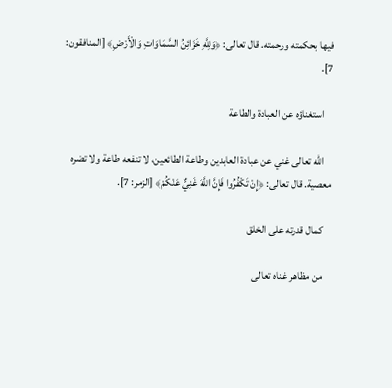فيها بحكمته ورحمته. قال تعالى: ﴿وَلِلَّهِ خَزَائِنُ السَّمَاوَاتِ وَالْأَرْضِ﴾ [المنافقون: 7].

    استغناؤه عن العبادة والطاعة

    الله تعالى غني عن عبادة العابدين وطاعة الطائعين، لا تنفعه طاعة ولا تضره معصية. قال تعالى: ﴿إِنْ تَكْفُرُوا فَإِنَّ اللَّهَ غَنِيٌّ عَنْكُمْ﴾ [الزمر: 7].

    كمال قدرته على الخلق

    من مظاهر غناه تعالى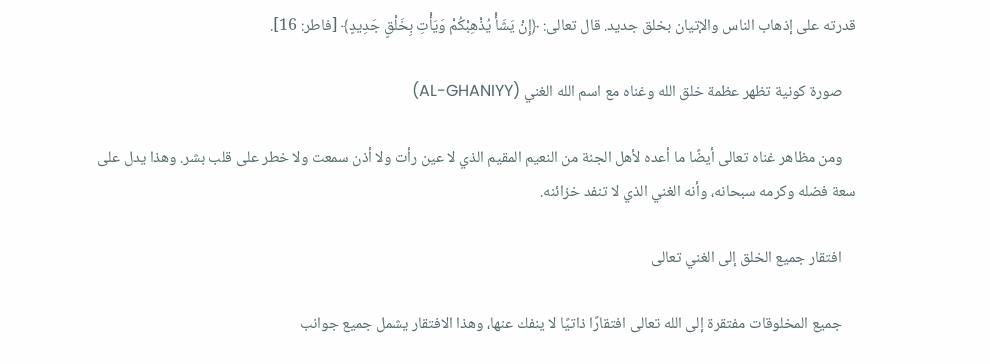قدرته على إذهاب الناس والإتيان بخلق جديد. قال تعالى: ﴿إِنْ يَشَأْ يُذْهِبْكُمْ وَيَأْتِ بِخَلْقٍ جَدِيدٍ﴾ [فاطر: 16].

    صورة كونية تظهر عظمة خلق الله وغناه مع اسم الله الغني (AL-GHANIYY)

    ومن مظاهر غناه تعالى أيضًا ما أعده لأهل الجنة من النعيم المقيم الذي لا عين رأت ولا أذن سمعت ولا خطر على قلب بشر. وهذا يدل على سعة فضله وكرمه سبحانه، وأنه الغني الذي لا تنفد خزائنه.

    افتقار جميع الخلق إلى الغني تعالى

    جميع المخلوقات مفتقرة إلى الله تعالى افتقارًا ذاتيًا لا ينفك عنها، وهذا الافتقار يشمل جميع جوانب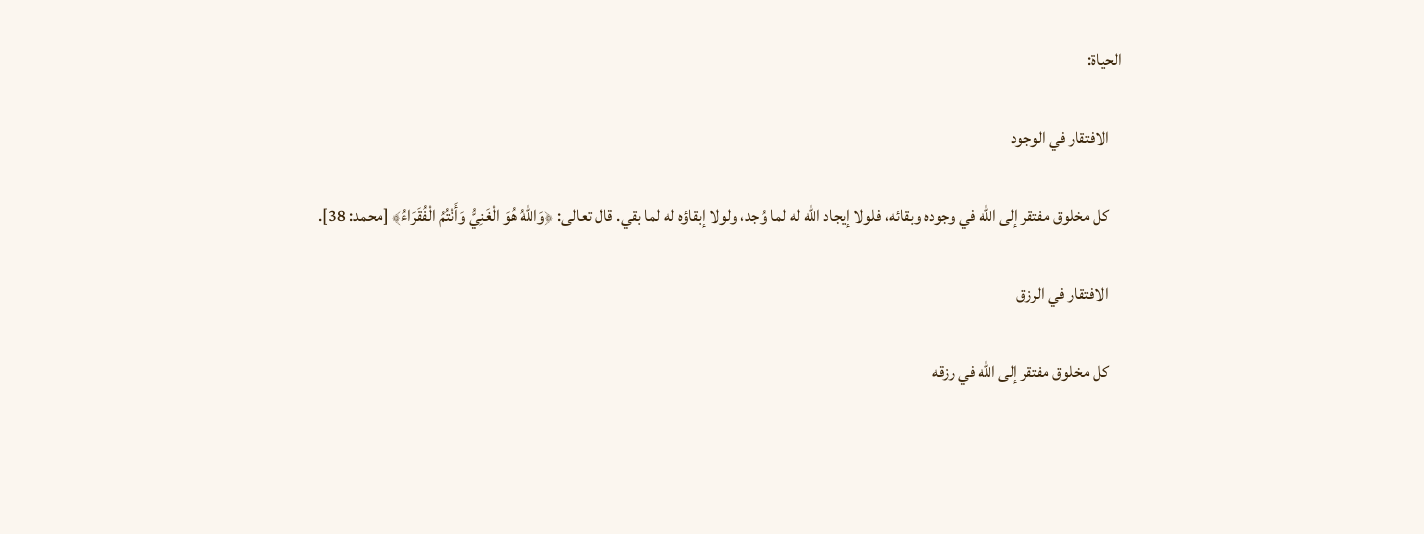الحياة:

    الافتقار في الوجود

    كل مخلوق مفتقر إلى الله في وجوده وبقائه، فلولا إيجاد الله له لما وُجد، ولولا إبقاؤه له لما بقي. قال تعالى: ﴿وَاللهُ هُوَ الْغَنِيُّ وَأَنْتُمُ الْفُقَرَاءُ﴾ [محمد: 38].

    الافتقار في الرزق

    كل مخلوق مفتقر إلى الله في رزقه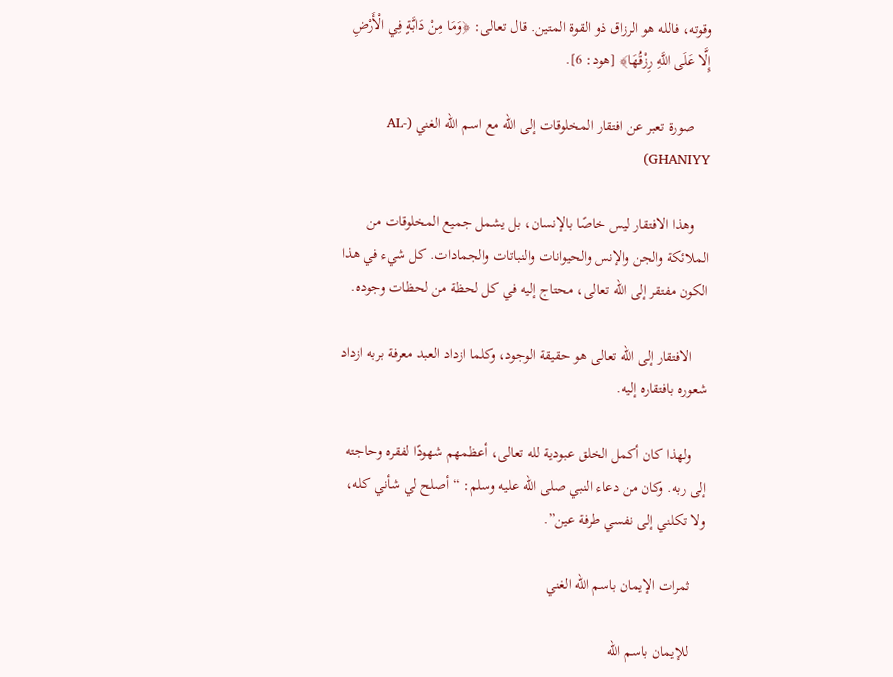وقوته، فالله هو الرزاق ذو القوة المتين. قال تعالى: ﴿وَمَا مِنْ دَابَّةٍ فِي الْأَرْضِ إِلَّا عَلَى اللَّهِ رِزْقُهَا﴾ [هود: 6].

    صورة تعبر عن افتقار المخلوقات إلى الله مع اسم الله الغني (AL-GHANIYY)

    وهذا الافتقار ليس خاصًا بالإنسان، بل يشمل جميع المخلوقات من الملائكة والجن والإنس والحيوانات والنباتات والجمادات. كل شيء في هذا الكون مفتقر إلى الله تعالى، محتاج إليه في كل لحظة من لحظات وجوده.

    الافتقار إلى الله تعالى هو حقيقة الوجود، وكلما ازداد العبد معرفة بربه ازداد شعوره بافتقاره إليه.

    ولهذا كان أكمل الخلق عبودية لله تعالى، أعظمهم شهودًا لفقره وحاجته إلى ربه. وكان من دعاء النبي صلى الله عليه وسلم: “أصلح لي شأني كله، ولا تكلني إلى نفسي طرفة عين”.

    ثمرات الإيمان باسم الله الغني

    للإيمان باسم الله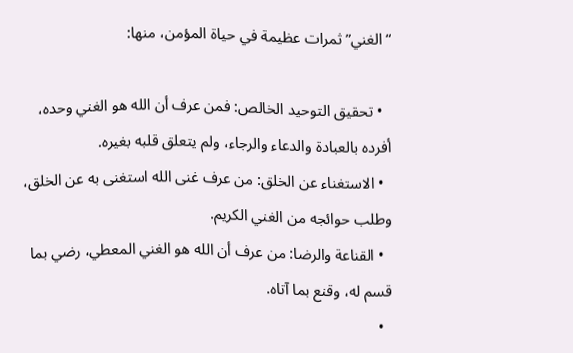“الغني” ثمرات عظيمة في حياة المؤمن، منها:

  • تحقيق التوحيد الخالص: فمن عرف أن الله هو الغني وحده، أفرده بالعبادة والدعاء والرجاء، ولم يتعلق قلبه بغيره.
  • الاستغناء عن الخلق: من عرف غنى الله استغنى به عن الخلق، وطلب حوائجه من الغني الكريم.
  • القناعة والرضا: من عرف أن الله هو الغني المعطي، رضي بما قسم له، وقنع بما آتاه.
  •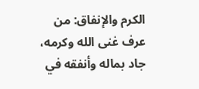الكرم والإنفاق: من عرف غنى الله وكرمه، جاد بماله وأنفقه في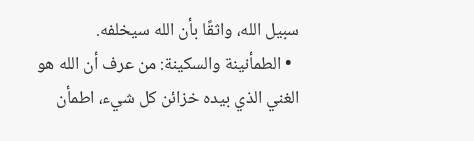سبيل الله، واثقًا بأن الله سيخلفه.
  • الطمأنينة والسكينة: من عرف أن الله هو الغني الذي بيده خزائن كل شيء، اطمأن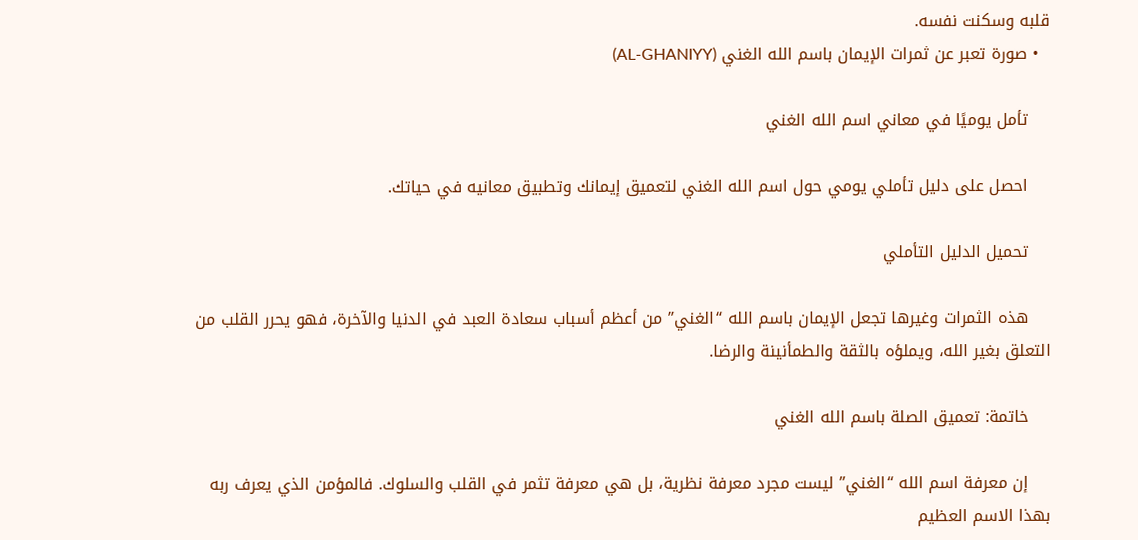قلبه وسكنت نفسه.
  • صورة تعبر عن ثمرات الإيمان باسم الله الغني (AL-GHANIYY)

    تأمل يوميًا في معاني اسم الله الغني

    احصل على دليل تأملي يومي حول اسم الله الغني لتعميق إيمانك وتطبيق معانيه في حياتك.

    تحميل الدليل التأملي

    هذه الثمرات وغيرها تجعل الإيمان باسم الله “الغني” من أعظم أسباب سعادة العبد في الدنيا والآخرة، فهو يحرر القلب من التعلق بغير الله، ويملؤه بالثقة والطمأنينة والرضا.

    خاتمة: تعميق الصلة باسم الله الغني

    إن معرفة اسم الله “الغني” ليست مجرد معرفة نظرية، بل هي معرفة تثمر في القلب والسلوك. فالمؤمن الذي يعرف ربه بهذا الاسم العظيم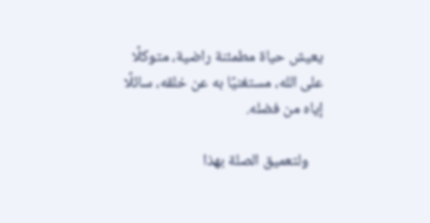يعيش حياة مطمئنة راضية، متوكلًا على الله، مستغنيًا به عن خلقه، سائلًا إياه من فضله.

    ولتعميق الصلة بهذا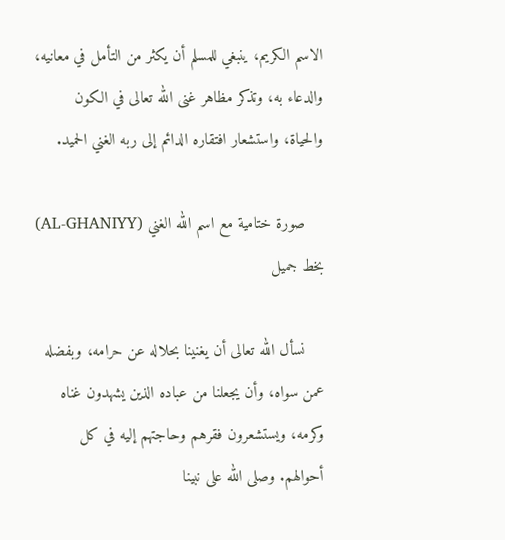الاسم الكريم، ينبغي للمسلم أن يكثر من التأمل في معانيه، والدعاء به، وتذكر مظاهر غنى الله تعالى في الكون والحياة، واستشعار افتقاره الدائم إلى ربه الغني الحميد.

    صورة ختامية مع اسم الله الغني (AL-GHANIYY) بخط جميل

    نسأل الله تعالى أن يغنينا بحلاله عن حرامه، وبفضله عمن سواه، وأن يجعلنا من عباده الذين يشهدون غناه وكرمه، ويستشعرون فقرهم وحاجتهم إليه في كل أحوالهم. وصلى الله على نبينا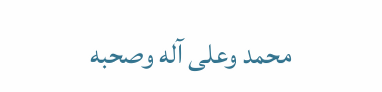محمد وعلى آله وصحبه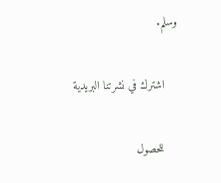وسلم.

    اشترك في نشرتنا البريدية

    للحصول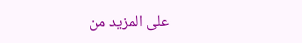على المزيد من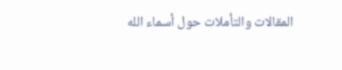المقالات والتأملات حول أسماء الله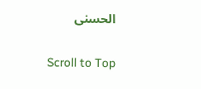الحسنى

    Scroll to Top